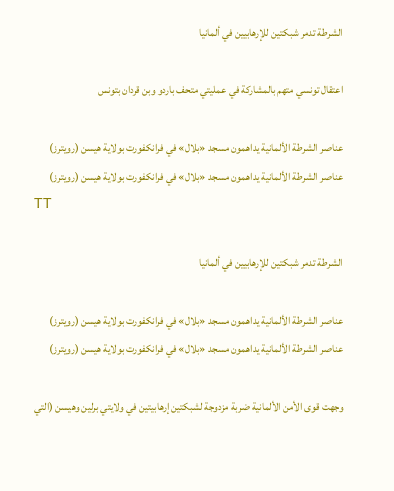الشرطة تدمر شبكتين للإرهابيين في ألمانيا

اعتقال تونسي متهم بالمشاركة في عمليتي متحف باردو وبن قردان بتونس

عناصر الشرطة الألمانية يداهمون مسجد «بلال» في فرانكفورت بولاية هيسن (رويترز)
عناصر الشرطة الألمانية يداهمون مسجد «بلال» في فرانكفورت بولاية هيسن (رويترز)
TT

الشرطة تدمر شبكتين للإرهابيين في ألمانيا

عناصر الشرطة الألمانية يداهمون مسجد «بلال» في فرانكفورت بولاية هيسن (رويترز)
عناصر الشرطة الألمانية يداهمون مسجد «بلال» في فرانكفورت بولاية هيسن (رويترز)

وجهت قوى الأمن الألمانية ضربة مزدوجة لشبكتين إرهابيتين في ولايتي برلين وهيسن (التي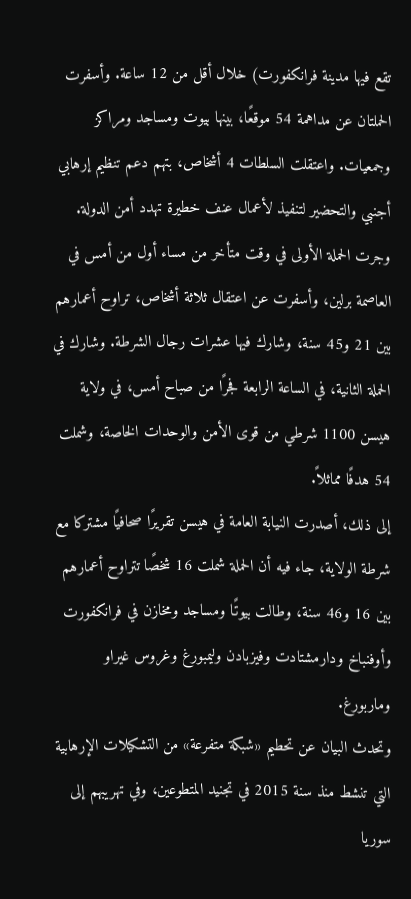تقع فيها مدينة فرانكفورت) خلال أقل من 12 ساعة. وأسفرت الحملتان عن مداهمة 54 موقعًا، بينها بيوت ومساجد ومراكز وجمعيات. واعتقلت السلطات 4 أشخاص، بتهم دعم تنظيم إرهابي أجنبي والتحضير لتنفيذ لأعمال عنف خطيرة تهدد أمن الدولة.
وجرت الحملة الأولى في وقت متأخر من مساء أول من أمس في العاصمة برلين، وأسفرت عن اعتقال ثلاثة أشخاص، تراوح أعمارهم بين 21 و45 سنة، وشارك فيها عشرات رجال الشرطة. وشارك في الحملة الثانية، في الساعة الرابعة فجرًا من صباح أمس، في ولاية هيسن 1100 شرطي من قوى الأمن والوحدات الخاصة، وشملت 54 هدفًا مماثلاً.
إلى ذلك، أصدرت النيابة العامة في هيسن تقريرًا صحافيًا مشتركا مع شرطة الولاية، جاء فيه أن الحملة شملت 16 شخصًا تتراوح أعمارهم بين 16 و46 سنة، وطالت بيوتًا ومساجد ومخازن في فرانكفورت وأوفنباخ ودارمشتادت وفيزبادن وليمبورغ وغروس غيراو وماربورغ.
وتحدث البيان عن تحطيم «شبكة متفرعة» من التشكيلات الإرهابية التي تنشط منذ سنة 2015 في تجنيد المتطوعين، وفي تهريبهم إلى سوريا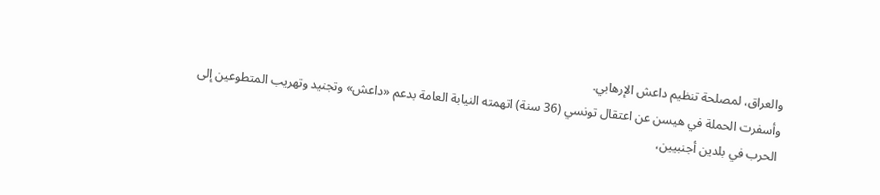والعراق، لمصلحة تنظيم داعش الإرهابي.
وأسفرت الحملة في هيسن عن اعتقال تونسي (36 سنة) اتهمته النيابة العامة بدعم «داعش» وتجنيد وتهريب المتطوعين إلى الحرب في بلدين أجنبيين،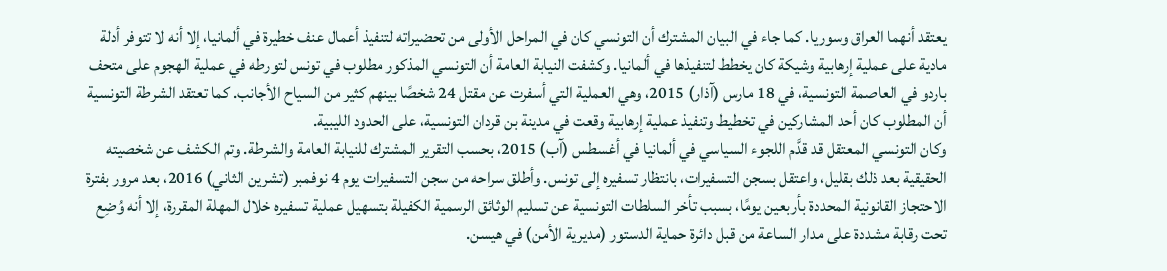يعتقد أنهما العراق وسوريا. كما جاء في البيان المشترك أن التونسي كان في المراحل الأولى من تحضيراته لتنفيذ أعمال عنف خطيرة في ألمانيا، إلا أنه لا تتوفر أدلة مادية على عملية إرهابية وشيكة كان يخطط لتنفيذها في ألمانيا. وكشفت النيابة العامة أن التونسي المذكور مطلوب في تونس لتورطه في عملية الهجوم على متحف باردو في العاصمة التونسية، في 18 مارس (آذار) 2015، وهي العملية التي أسفرت عن مقتل 24 شخصًا بينهم كثير من السياح الأجانب. كما تعتقد الشرطة التونسية أن المطلوب كان أحد المشاركين في تخطيط وتنفيذ عملية إرهابية وقعت في مدينة بن قردان التونسية، على الحدود الليبية.
وكان التونسي المعتقل قد قدَّم اللجوء السياسي في ألمانيا في أغسطس (آب) 2015، بحسب التقرير المشترك للنيابة العامة والشرطة. وتم الكشف عن شخصيته الحقيقية بعد ذلك بقليل، واعتقل بسجن التسفيرات، بانتظار تسفيره إلى تونس. وأطلق سراحه من سجن التسفيرات يوم 4 نوفمبر (تشرين الثاني) 2016، بعد مرور بفترة الاحتجاز القانونية المحددة بأربعين يومًا، بسبب تأخر السلطات التونسية عن تسليم الوثائق الرسمية الكفيلة بتسهيل عملية تسفيره خلال المهلة المقررة، إلا أنه وُضِع تحت رقابة مشددة على مدار الساعة من قبل دائرة حماية الدستور (مديرية الأمن) في هيسن.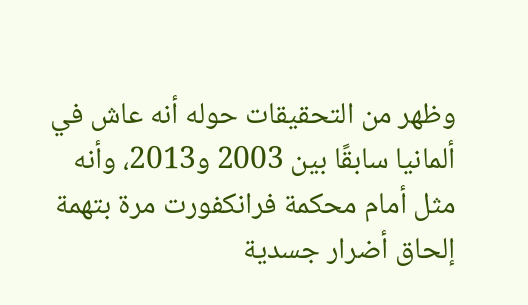وظهر من التحقيقات حوله أنه عاش في ألمانيا سابقًا بين 2003 و2013، وأنه مثل أمام محكمة فرانكفورت مرة بتهمة إلحاق أضرار جسدية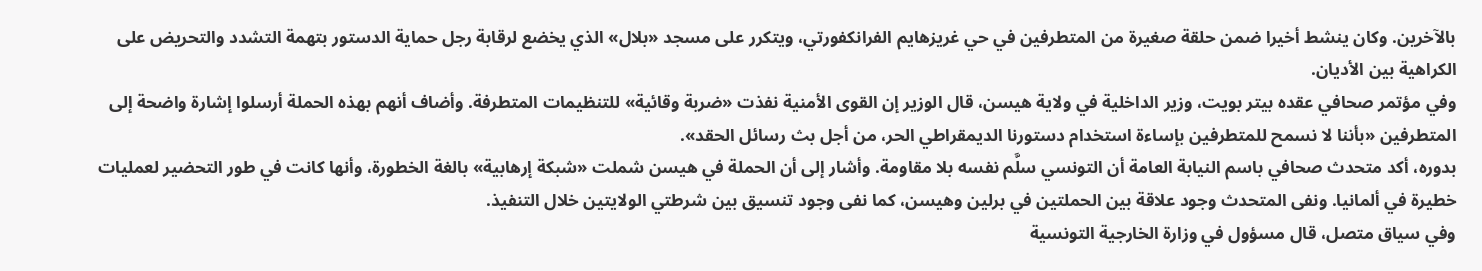بالآخرين. وكان ينشط أخيرا ضمن حلقة صغيرة من المتطرفين في حي غريزهايم الفرانكفورتي، ويتكرر على مسجد «بلال» الذي يخضع لرقابة رجل حماية الدستور بتهمة التشدد والتحريض على الكراهية بين الأديان.
وفي مؤتمر صحافي عقده بيتر بويت، وزير الداخلية في ولاية هيسن، قال الوزير إن القوى الأمنية نفذت «ضربة وقائية» للتنظيمات المتطرفة. وأضاف أنهم بهذه الحملة أرسلوا إشارة واضحة إلى المتطرفين «بأننا لا نسمح للمتطرفين بإساءة استخدام دستورنا الديمقراطي الحر، من أجل بث رسائل الحقد».
بدوره، أكد متحدث صحافي باسم النيابة العامة أن التونسي سلَّم نفسه بلا مقاومة. وأشار إلى أن الحملة في هيسن شملت «شبكة إرهابية» بالغة الخطورة، وأنها كانت في طور التحضير لعمليات خطيرة في ألمانيا. ونفى المتحدث وجود علاقة بين الحملتين في برلين وهيسن، كما نفى وجود تنسيق بين شرطتي الولايتين خلال التنفيذ.
وفي سياق متصل، قال مسؤول في وزارة الخارجية التونسية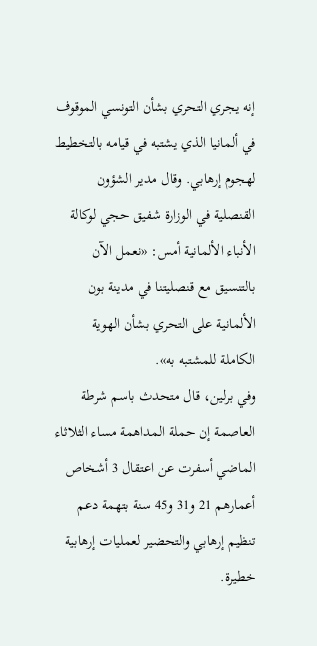إنه يجري التحري بشأن التونسي الموقوف في ألمانيا الذي يشتبه في قيامه بالتخطيط لهجوم إرهابي. وقال مدير الشؤون القنصلية في الوزارة شفيق حجي لوكالة الأنباء الألمانية أمس: «نعمل الآن بالتنسيق مع قنصليتنا في مدينة بون الألمانية على التحري بشأن الهوية الكاملة للمشتبه به».
وفي برلين، قال متحدث باسم شرطة العاصمة إن حملة المداهمة مساء الثلاثاء الماضي أسفرت عن اعتقال 3 أشخاص أعمارهم 21 و31 و45 سنة بتهمة دعم تنظيم إرهابي والتحضير لعمليات إرهابية خطيرة.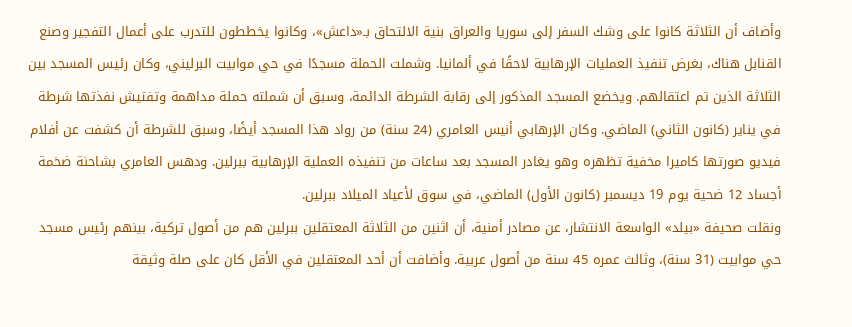وأضاف أن الثلاثة كانوا على وشك السفر إلى سوريا والعراق بنية الالتحاق بـ«داعش»، وكانوا يخططون للتدرب على أعمال التفجير وصنع القنابل هناك، بغرض تنفيذ العمليات الإرهابية لاحقًا في ألمانيا. وشملت الحملة مسجدًا في حي موابيت البرليني، وكان رئيس المسجد بين الثلاثة الذين تم اعتقالهم. ويخضع المسجد المذكور إلى رقابة الشرطة الدائمة، وسبق أن شملته حملة مداهمة وتفتيش نفذتها شرطة في يناير (كانون الثاني) الماضي. وكان الإرهابي أنيس العامري (24 سنة) من رواد هذا المسجد أيضًا، وسبق للشرطة أن كشفت عن أفلام فيديو صورتها كاميرا مخفية تظهره وهو يغادر المسجد بعد ساعات من تنفيذه العملية الإرهابية ببرلين. ودهس العامري بشاحنة ضخمة أجساد 12 ضحية يوم 19 ديسمبر (كانون الأول) الماضي، في سوق لأعياد الميلاد ببرلين.
ونقلت صحيفة «بيلد» الواسعة الانتشار، عن مصادر أمنية، أن اثنين من الثلاثة المعتقلين ببرلين هم من أصول تركية، بينهم رئيس مسجد حي موابيت (31 سنة)، وثالث عمره 45 سنة من أصول عربية. وأضافت أن أحد المعتقلين في الأقل كان على صلة وثيقة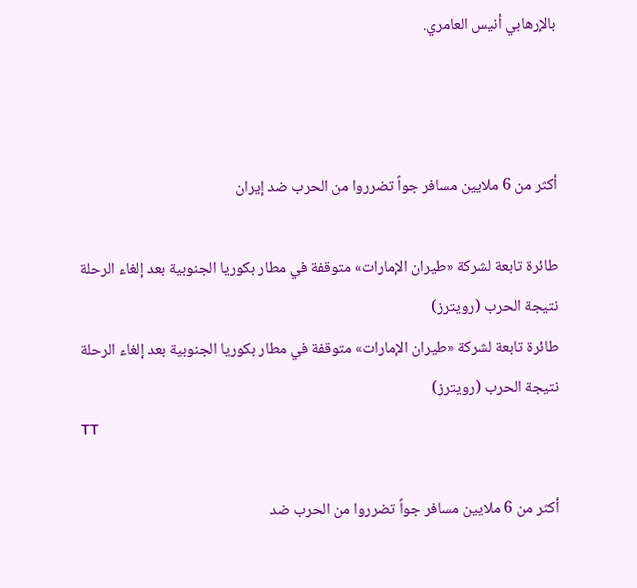بالإرهابي أنيس العامري.



أكثر من 6 ملايين مسافر جواً تضرروا من الحرب ضد إيران

طائرة تابعة لشركة «طيران الإمارات» متوقفة في مطار بكوريا الجنوبية بعد إلغاء الرحلة نتيجة الحرب (رويترز)
طائرة تابعة لشركة «طيران الإمارات» متوقفة في مطار بكوريا الجنوبية بعد إلغاء الرحلة نتيجة الحرب (رويترز)
TT

أكثر من 6 ملايين مسافر جواً تضرروا من الحرب ضد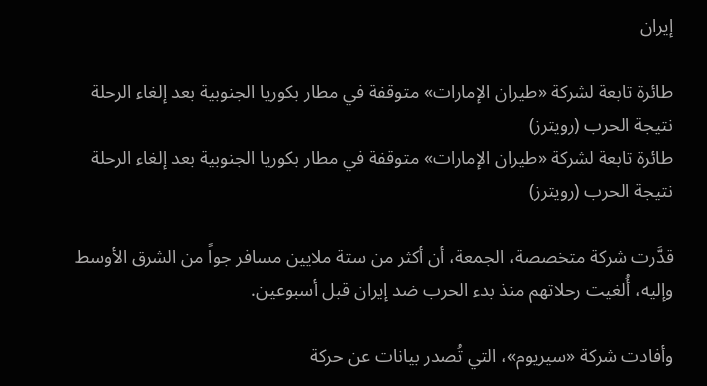إيران

طائرة تابعة لشركة «طيران الإمارات» متوقفة في مطار بكوريا الجنوبية بعد إلغاء الرحلة نتيجة الحرب (رويترز)
طائرة تابعة لشركة «طيران الإمارات» متوقفة في مطار بكوريا الجنوبية بعد إلغاء الرحلة نتيجة الحرب (رويترز)

قدَّرت شركة متخصصة، الجمعة، أن أكثر من ستة ملايين مسافر جواً من الشرق الأوسط وإليه، أُلغيت رحلاتهم منذ بدء الحرب ضد إيران قبل أسبوعين.

وأفادت شركة «سيريوم»، التي تُصدر بيانات عن حركة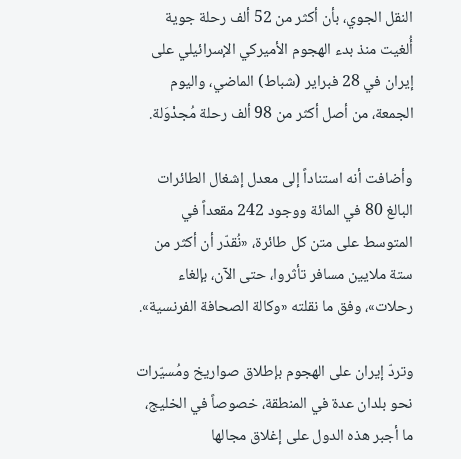النقل الجوي، بأن أكثر من 52 ألف رحلة جوية أُلغيت منذ بدء الهجوم الأميركي الإسرائيلي على إيران في 28 فبراير (شباط) الماضي، واليوم الجمعة، من أصل أكثر من 98 ألف رحلة مُجدْوَلة.

وأضافت أنه استناداً إلى معدل إشغال الطائرات البالغ 80 في المائة ووجود 242 مقعداً في المتوسط على متن كل طائرة، «نُقدّر أن أكثر من ستة ملايين مسافر تأثروا، حتى الآن، بإلغاء رحلات»، وفق ما نقلته «وكالة الصحافة الفرنسية».

وتردّ إيران على الهجوم بإطلاق صواريخ ومُسيّرات نحو بلدان عدة في المنطقة، خصوصاً في الخليج، ما أجبر هذه الدول على إغلاق مجالها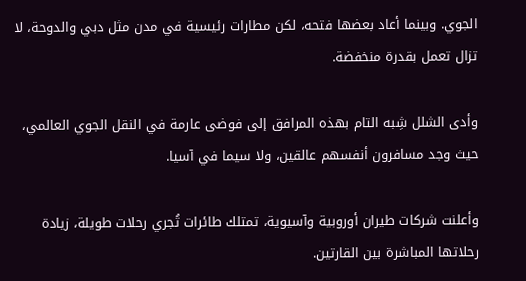الجوي. وبينما أعاد بعضها فتحه، لكن مطارات رئيسية في مدن مثل دبي والدوحة، لا تزال تعمل بقدرة منخفضة.

وأدى الشلل شِبه التام بهذه المرافق إلى فوضى عارمة في النقل الجوي العالمي، حيث وجد مسافرون أنفسهم عالقين، ولا سيما في آسيا.

وأعلنت شركات طيران أوروبية وآسيوية، تمتلك طائرات تُجري رحلات طويلة، زيادة رحلاتها المباشرة بين القارتين.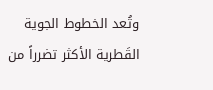وتُعد الخطوط الجوية القَطرية الأكثر تضرراً من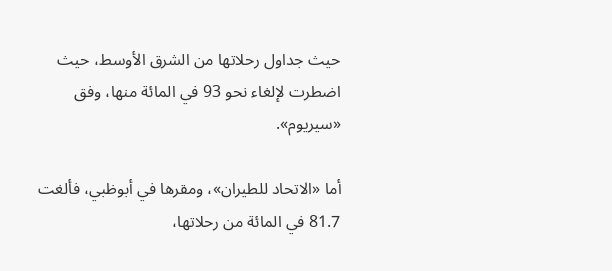حيث جداول رحلاتها من الشرق الأوسط، حيث اضطرت لإلغاء نحو 93 في المائة منها، وفق «سيريوم».

أما «الاتحاد للطيران»، ومقرها في أبوظبي، فألغت 81.7 في المائة من رحلاتها،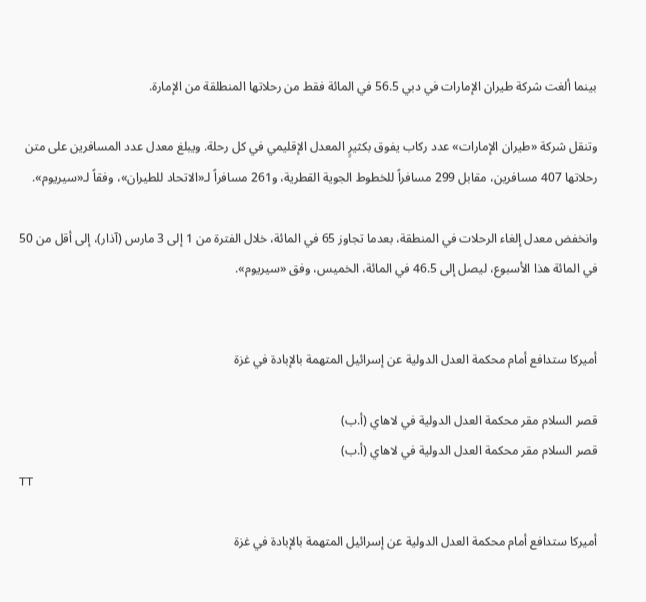بينما ألغت شركة طيران الإمارات في دبي 56.5 في المائة فقط من رحلاتها المنطلقة من الإمارة.

وتنقل شركة «طيران الإمارات» عدد ركاب يفوق بكثيرٍ المعدل الإقليمي في كل رحلة. ويبلغ معدل عدد المسافرين على متن رحلاتها 407 مسافرين، مقابل 299 مسافراً للخطوط الجوية القطرية، و261 مسافراً لـ«الاتحاد للطيران»، وفقاً لـ«سيريوم».

وانخفض معدل إلغاء الرحلات في المنطقة، بعدما تجاوز 65 في المائة، خلال الفترة من 1 إلى 3 مارس (آذار)، إلى أقل من 50 في المائة هذا الأسبوع، ليصل إلى 46.5 في المائة، الخميس، وفق «سيريوم».


أميركا ستدافع أمام محكمة العدل الدولية عن إسرائيل المتهمة بالإبادة في غزة

قصر السلام مقر محكمة العدل الدولية في لاهاي (أ.ب)
قصر السلام مقر محكمة العدل الدولية في لاهاي (أ.ب)
TT

أميركا ستدافع أمام محكمة العدل الدولية عن إسرائيل المتهمة بالإبادة في غزة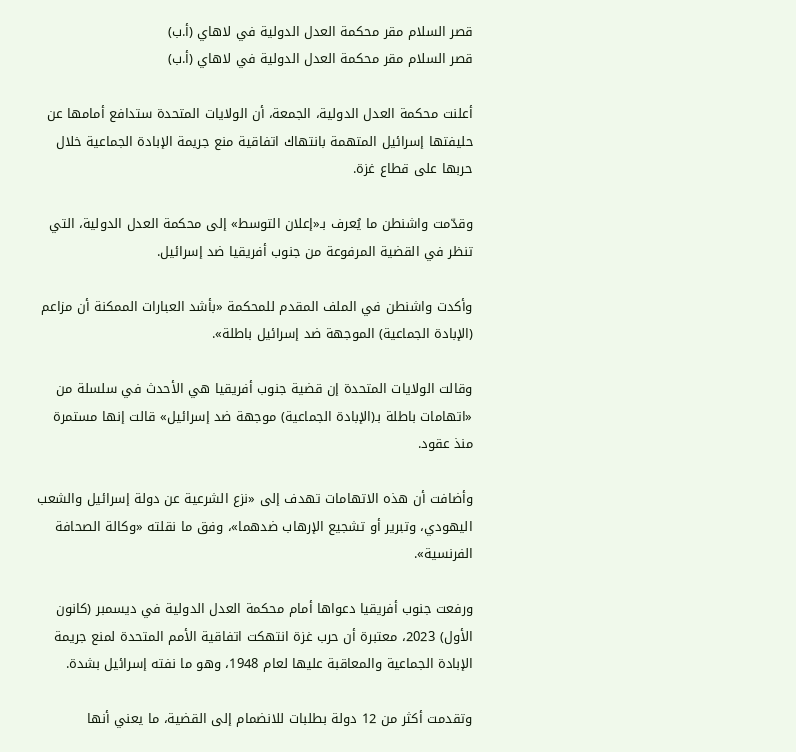قصر السلام مقر محكمة العدل الدولية في لاهاي (أ.ب)
قصر السلام مقر محكمة العدل الدولية في لاهاي (أ.ب)

أعلنت محكمة العدل الدولية، الجمعة، أن الولايات المتحدة ستدافع أمامها عن حليفتها إسرائيل المتهمة بانتهاك اتفاقية منع جريمة الإبادة الجماعية خلال حربها على قطاع غزة.

وقدّمت واشنطن ما يُعرف بـ«إعلان التوسط» إلى محكمة العدل الدولية، التي تنظر في القضية المرفوعة من جنوب أفريقيا ضد إسرائيل.

وأكدت واشنطن في الملف المقدم للمحكمة «بأشد العبارات الممكنة أن مزاعم (الإبادة الجماعية) الموجهة ضد إسرائيل باطلة».

وقالت الولايات المتحدة إن قضية جنوب أفريقيا هي الأحدث في سلسلة من «اتهامات باطلة بـ(الإبادة الجماعية) موجهة ضد إسرائيل» قالت إنها مستمرة منذ عقود.

وأضافت أن هذه الاتهامات تهدف إلى «نزع الشرعية عن دولة إسرائيل والشعب اليهودي، وتبرير أو تشجيع الإرهاب ضدهما»، وفق ما نقلته «وكالة الصحافة الفرنسية».

ورفعت جنوب أفريقيا دعواها أمام محكمة العدل الدولية في ديسمبر (كانون الأول) 2023، معتبرة أن حرب غزة انتهكت اتفاقية الأمم المتحدة لمنع جريمة الإبادة الجماعية والمعاقبة عليها لعام 1948، وهو ما نفته إسرائيل بشدة.

وتقدمت أكثر من 12 دولة بطلبات للانضمام إلى القضية، ما يعني أنها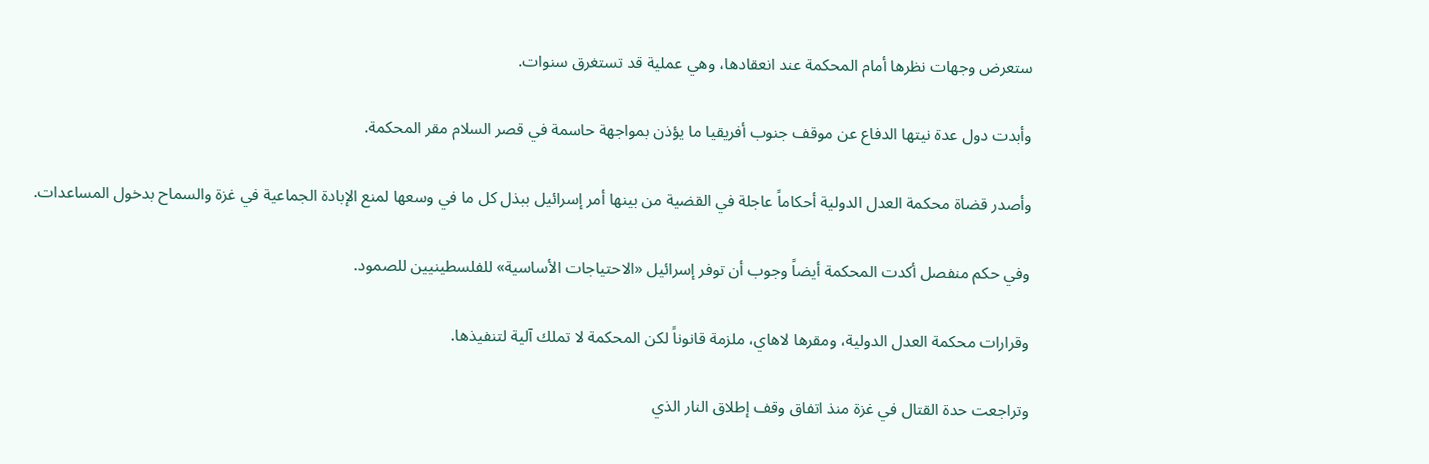ستعرض وجهات نظرها أمام المحكمة عند انعقادها، وهي عملية قد تستغرق سنوات.

وأبدت دول عدة نيتها الدفاع عن موقف جنوب أفريقيا ما يؤذن بمواجهة حاسمة في قصر السلام مقر المحكمة.

وأصدر قضاة محكمة العدل الدولية أحكاماً عاجلة في القضية من بينها أمر إسرائيل ببذل كل ما في وسعها لمنع الإبادة الجماعية في غزة والسماح بدخول المساعدات.

وفي حكم منفصل أكدت المحكمة أيضاً وجوب أن توفر إسرائيل «الاحتياجات الأساسية» للفلسطينيين للصمود.

وقرارات محكمة العدل الدولية، ومقرها لاهاي، ملزمة قانوناً لكن المحكمة لا تملك آلية لتنفيذها.

وتراجعت حدة القتال في غزة منذ اتفاق وقف إطلاق النار الذي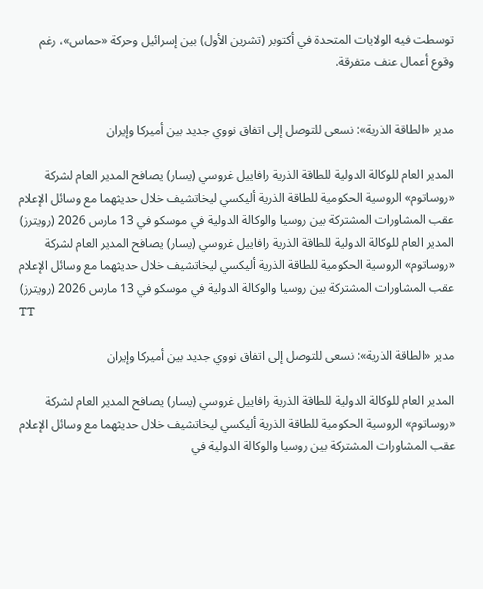توسطت فيه الولايات المتحدة في أكتوبر (تشرين الأول) بين إسرائيل وحركة «حماس»، رغم وقوع أعمال عنف متفرقة.


مدير «الطاقة الذرية»: نسعى للتوصل إلى اتفاق نووي جديد بين أميركا وإيران

المدير العام للوكالة الدولية للطاقة الذرية رافاييل غروسي (يسار) يصافح المدير العام لشركة «روساتوم» الروسية الحكومية للطاقة الذرية أليكسي ليخاتشيف خلال حديثهما مع وسائل الإعلام عقب المشاورات المشتركة بين روسيا والوكالة الدولية في موسكو في 13 مارس 2026 (رويترز)
المدير العام للوكالة الدولية للطاقة الذرية رافاييل غروسي (يسار) يصافح المدير العام لشركة «روساتوم» الروسية الحكومية للطاقة الذرية أليكسي ليخاتشيف خلال حديثهما مع وسائل الإعلام عقب المشاورات المشتركة بين روسيا والوكالة الدولية في موسكو في 13 مارس 2026 (رويترز)
TT

مدير «الطاقة الذرية»: نسعى للتوصل إلى اتفاق نووي جديد بين أميركا وإيران

المدير العام للوكالة الدولية للطاقة الذرية رافاييل غروسي (يسار) يصافح المدير العام لشركة «روساتوم» الروسية الحكومية للطاقة الذرية أليكسي ليخاتشيف خلال حديثهما مع وسائل الإعلام عقب المشاورات المشتركة بين روسيا والوكالة الدولية في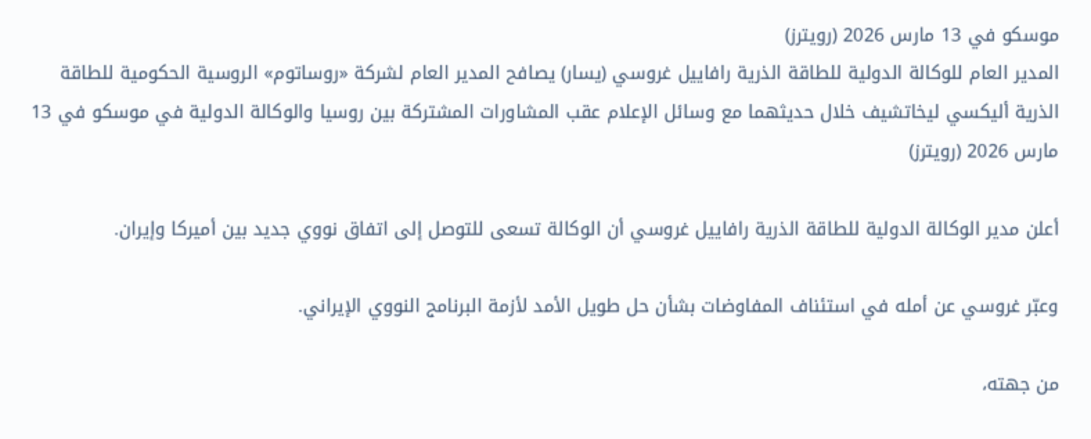موسكو في 13 مارس 2026 (رويترز)
المدير العام للوكالة الدولية للطاقة الذرية رافاييل غروسي (يسار) يصافح المدير العام لشركة «روساتوم» الروسية الحكومية للطاقة الذرية أليكسي ليخاتشيف خلال حديثهما مع وسائل الإعلام عقب المشاورات المشتركة بين روسيا والوكالة الدولية في موسكو في 13 مارس 2026 (رويترز)

أعلن مدير الوكالة الدولية للطاقة الذرية رافاييل غروسي أن الوكالة تسعى للتوصل إلى اتفاق نووي جديد بين أميركا وإيران.

وعبّر غروسي عن أمله ‌في استئناف المفاوضات بشأن حل طويل الأمد لأزمة البرنامج النووي الإيراني.

من جهته،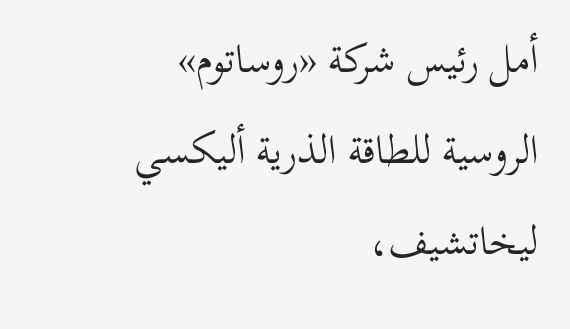أمل رئيس شركة «روساتوم» الروسية للطاقة الذرية أليكسي ليخاتشيف،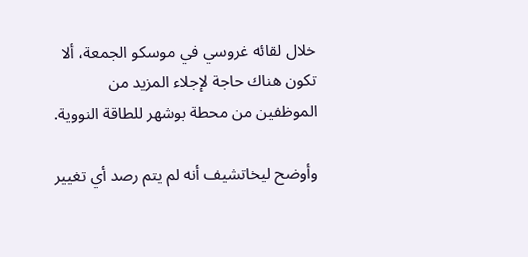خلال لقائه غروسي في موسكو الجمعة، ألا تكون هناك حاجة لإجلاء المزيد من الموظفين من محطة بوشهر للطاقة النووية.

وأوضح ليخاتشيف أنه لم يتم رصد أي تغيير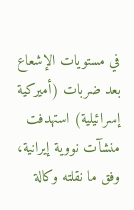في مستويات الإشعاع بعد ضربات (أميركية إسرائيلية) استهدفت منشآت نووية إيرانية، وفق ما نقلته وكالة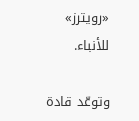«رويترز» للأنباء.

وتوعّد قادة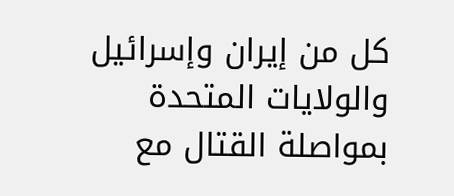كل من إيران وإسرائيل والولايات المتحدة بمواصلة القتال مع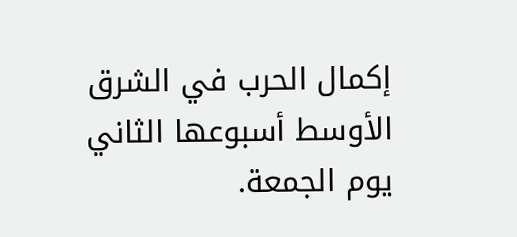إكمال الحرب في الشرق الأوسط أسبوعها الثاني يوم الجمعة.